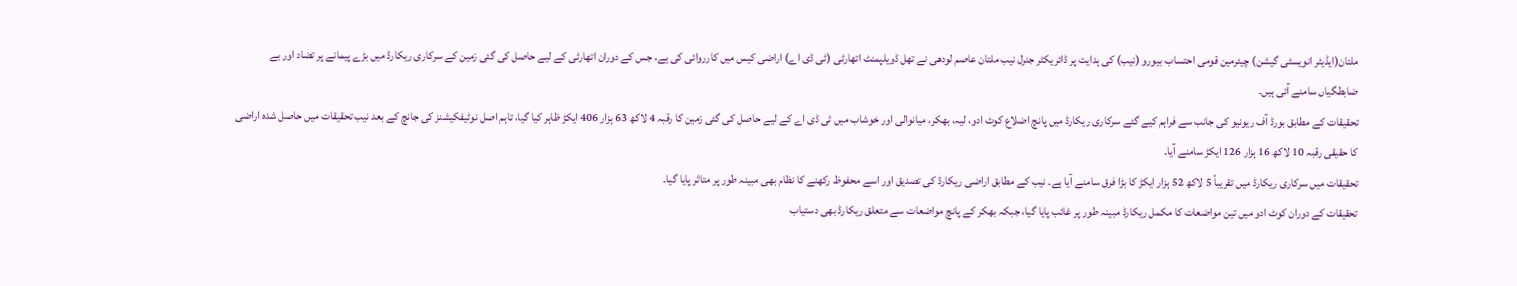ملتان(ایڈیٹر انویسٹی گیشن) چیئرمین قومی احتساب بیورو (نیب) کی ہدایت پر ڈائریکٹر جنرل نیب ملتان عاصم لودھی نے تھل ڈویلپمنٹ اتھارٹی (ٹی ڈی اے) اراضی کیس میں کارروائی کی ہے، جس کے دوران اتھارٹی کے لیے حاصل کی گئی زمین کے سرکاری ریکارڈ میں بڑے پیمانے پر تضاد اور بے ضابطگیاں سامنے آئی ہیں۔
تحقیقات کے مطابق بورڈ آف ریونیو کی جانب سے فراہم کیے گئے سرکاری ریکارڈ میں پانچ اضلاع کوٹ ادو، لیہ، بھکر، میانوالی اور خوشاب میں ٹی ڈی اے کے لیے حاصل کی گئی زمین کا رقبہ 4 لاکھ 63 ہزار 406 ایکڑ ظاہر کیا گیا، تاہم اصل نوٹیفکیشنز کی جانچ کے بعد نیب تحقیقات میں حاصل شدہ اراضی کا حقیقی رقبہ 10 لاکھ 16 ہزار 126 ایکڑ سامنے آیا۔
تحقیقات میں سرکاری ریکارڈ میں تقریباً 5 لاکھ 52 ہزار ایکڑ کا بڑا فرق سامنے آیا ہے۔ نیب کے مطابق اراضی ریکارڈ کی تصدیق اور اسے محفوظ رکھنے کا نظام بھی مبینہ طور پر متاثر پایا گیا۔
تحقیقات کے دوران کوٹ ادو میں تین مواضعات کا مکمل ریکارڈ مبینہ طور پر غائب پایا گیا، جبکہ بھکر کے پانچ مواضعات سے متعلق ریکارڈ بھی دستیاب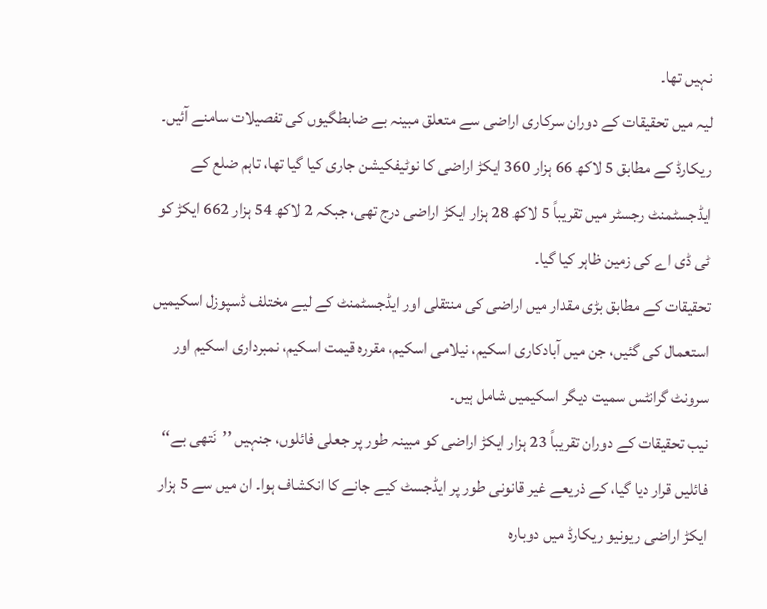نہیں تھا۔
لیہ میں تحقیقات کے دوران سرکاری اراضی سے متعلق مبینہ بے ضابطگیوں کی تفصیلات سامنے آئیں۔ ریکارڈ کے مطابق 5 لاکھ 66 ہزار 360 ایکڑ اراضی کا نوٹیفکیشن جاری کیا گیا تھا، تاہم ضلع کے ایڈجسٹمنٹ رجسٹر میں تقریباً 5 لاکھ 28 ہزار ایکڑ اراضی درج تھی، جبکہ 2 لاکھ 54 ہزار 662 ایکڑ کو ٹی ڈی اے کی زمین ظاہر کیا گیا۔
تحقیقات کے مطابق بڑی مقدار میں اراضی کی منتقلی اور ایڈجسٹمنٹ کے لیے مختلف ڈسپوزل اسکیمیں استعمال کی گئیں، جن میں آبادکاری اسکیم، نیلامی اسکیم، مقررہ قیمت اسکیم، نمبرداری اسکیم اور سرونٹ گرانٹس سمیت دیگر اسکیمیں شامل ہیں۔
نیب تحقیقات کے دوران تقریباً 23 ہزار ایکڑ اراضی کو مبینہ طور پر جعلی فائلوں، جنہیں ’’نَتھی بے‘‘ فائلیں قرار دیا گیا، کے ذریعے غیر قانونی طور پر ایڈجسٹ کیے جانے کا انکشاف ہوا۔ ان میں سے 5 ہزار ایکڑ اراضی ریونیو ریکارڈ میں دوبارہ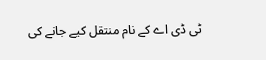ٹی ڈی اے کے نام منتقل کیے جانے کی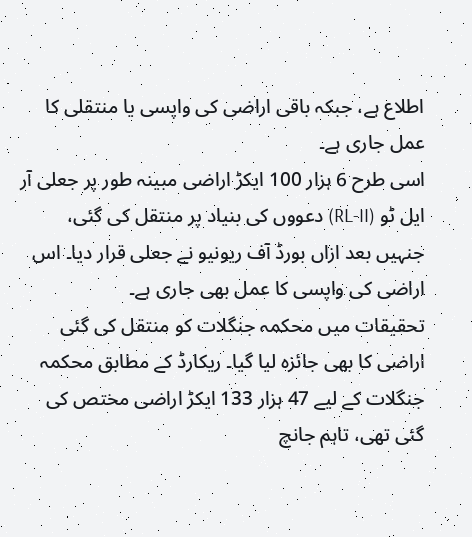اطلاع ہے، جبکہ باقی اراضی کی واپسی یا منتقلی کا عمل جاری ہے۔
اسی طرح 6 ہزار 100 ایکڑ اراضی مبینہ طور پر جعلی آر ایل ٹو (RL-II) دعووں کی بنیاد پر منتقل کی گئی، جنہیں بعد ازاں بورڈ آف ریونیو نے جعلی قرار دیا۔ اس اراضی کی واپسی کا عمل بھی جاری ہے۔
تحقیقات میں محکمہ جنگلات کو منتقل کی گئی اراضی کا بھی جائزہ لیا گیا۔ ریکارڈ کے مطابق محکمہ جنگلات کے لیے 47 ہزار 133 ایکڑ اراضی مختص کی گئی تھی، تاہم جانچ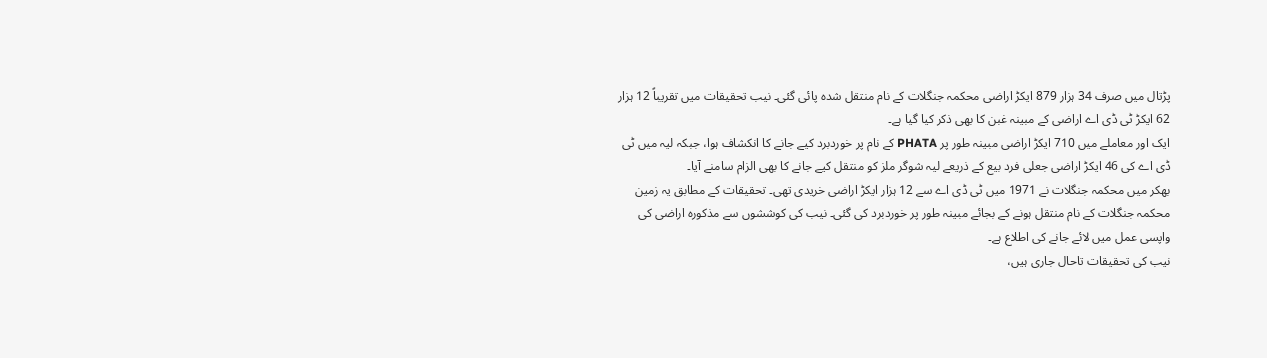پڑتال میں صرف 34 ہزار 879 ایکڑ اراضی محکمہ جنگلات کے نام منتقل شدہ پائی گئی۔ نیب تحقیقات میں تقریباً 12 ہزار 62 ایکڑ ٹی ڈی اے اراضی کے مبینہ غبن کا بھی ذکر کیا گیا ہے۔
ایک اور معاملے میں 710 ایکڑ اراضی مبینہ طور پر PHATA کے نام پر خوردبرد کیے جانے کا انکشاف ہوا، جبکہ لیہ میں ٹی ڈی اے کی 46 ایکڑ اراضی جعلی فرد بیع کے ذریعے لیہ شوگر ملز کو منتقل کیے جانے کا بھی الزام سامنے آیا۔
بھکر میں محکمہ جنگلات نے 1971 میں ٹی ڈی اے سے 12 ہزار ایکڑ اراضی خریدی تھی۔ تحقیقات کے مطابق یہ زمین محکمہ جنگلات کے نام منتقل ہونے کے بجائے مبینہ طور پر خوردبرد کی گئی۔ نیب کی کوششوں سے مذکورہ اراضی کی واپسی عمل میں لائے جانے کی اطلاع ہے۔
نیب کی تحقیقات تاحال جاری ہیں،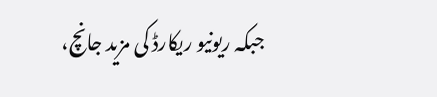جبکہ ریونیو ریکارڈ کی مزید جانچ،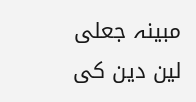مبینہ جعلی لین دین کی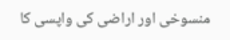منسوخی اور اراضی کی واپسی کا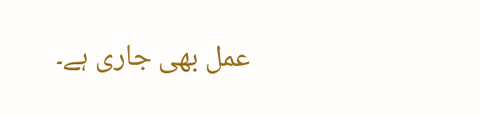عمل بھی جاری ہے۔